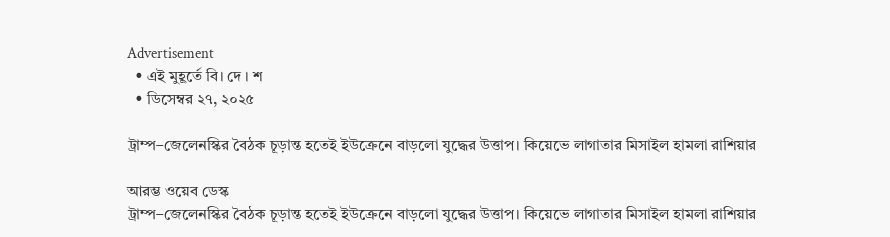Advertisement
  • এই মুহূর্তে বি। দে । শ
  • ডিসেম্বর ২৭, ২০২৫

ট্রাম্প–জেলেনস্কির বৈঠক চূড়ান্ত হতেই ইউক্রেনে বাড়লো যুদ্ধের উত্তাপ। কিয়েভে লাগাতার মিসাইল হামলা রাশিয়ার

আরম্ভ ওয়েব ডেস্ক
ট্রাম্প–জেলেনস্কির বৈঠক চূড়ান্ত হতেই ইউক্রেনে বাড়লো যুদ্ধের উত্তাপ। কিয়েভে লাগাতার মিসাইল হামলা রাশিয়ার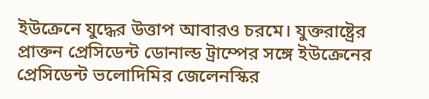ইউক্রেনে যুদ্ধের উত্তাপ আবারও চরমে। যুক্তরাষ্ট্রের প্রাক্তন প্রেসিডেন্ট ডোনাল্ড ট্রাম্পের সঙ্গে ইউক্রেনের প্রেসিডেন্ট ভলোদিমির জেলেনস্কির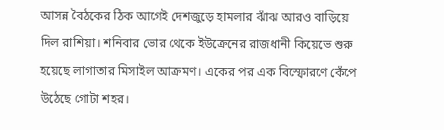আসন্ন বৈঠকের ঠিক আগেই দেশজুড়ে হামলার ঝাঁঝ আরও বাড়িয়ে দিল রাশিয়া। শনিবার ভোর থেকে ইউক্রেনের রাজধানী কিয়েভে শুরু হয়েছে লাগাতার মিসাইল আক্রমণ। একের পর এক বিস্ফোরণে কেঁপে উঠেছে গোটা শহর।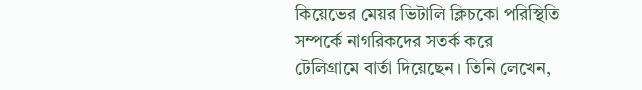কিয়েভের মেয়র ভিটালি ক্লিচকো পরিস্থিতি সম্পর্কে নাগরিকদের সতর্ক করে টেলিগ্রামে বার্তা দিয়েছেন। তিনি লেখেন,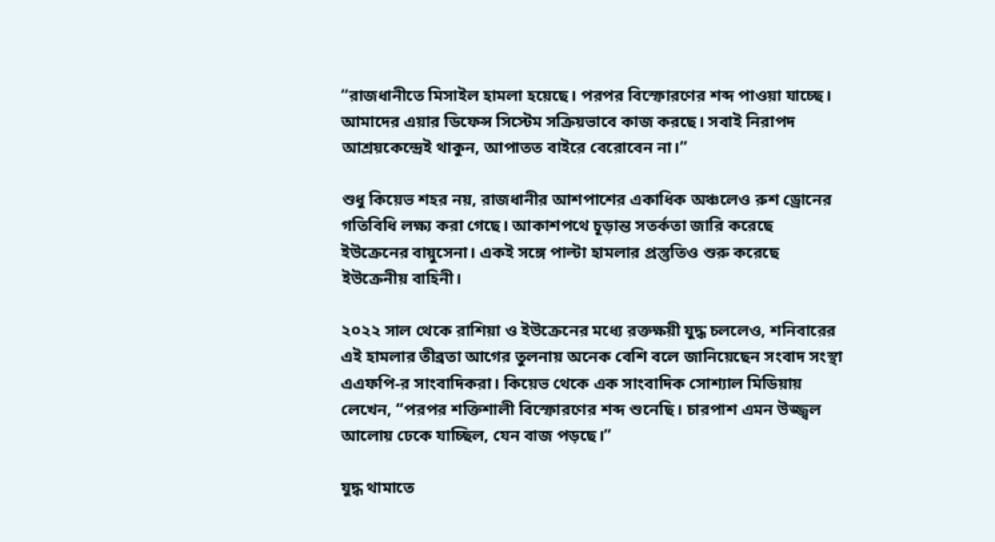“রাজধানীতে মিসাইল হামলা হয়েছে। পরপর বিস্ফোরণের শব্দ পাওয়া যাচ্ছে। আমাদের এয়ার ডিফেন্স সিস্টেম সক্রিয়ভাবে কাজ করছে। সবাই নিরাপদ আশ্রয়কেন্দ্রেই থাকুন, আপাতত বাইরে বেরোবেন না।”

শুধু কিয়েভ শহর নয়, রাজধানীর আশপাশের একাধিক অঞ্চলেও রুশ ড্রোনের গতিবিধি লক্ষ্য করা গেছে। আকাশপথে চূড়ান্ত সতর্কতা জারি করেছে ইউক্রেনের বায়ুসেনা। একই সঙ্গে পাল্টা হামলার প্রস্তুতিও শুরু করেছে ইউক্রেনীয় বাহিনী।

২০২২ সাল থেকে রাশিয়া ও ইউক্রেনের মধ্যে রক্তক্ষয়ী যুদ্ধ চললেও, শনিবারের এই হামলার তীব্রতা আগের তুলনায় অনেক বেশি বলে জানিয়েছেন সংবাদ সংস্থা এএফপি-র সাংবাদিকরা। কিয়েভ থেকে এক সাংবাদিক সোশ্যাল মিডিয়ায় লেখেন, “পরপর শক্তিশালী বিস্ফোরণের শব্দ শুনেছি। চারপাশ এমন উজ্জ্বল আলোয় ঢেকে যাচ্ছিল, যেন বাজ পড়ছে।”

যুদ্ধ থামাতে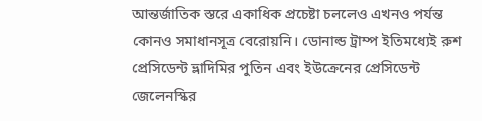আন্তর্জাতিক স্তরে একাধিক প্রচেষ্টা চললেও এখনও পর্যন্ত কোনও সমাধানসূত্র বেরোয়নি। ডোনাল্ড ট্রাম্প ইতিমধ্যেই রুশ প্রেসিডেন্ট ভ্লাদিমির পুতিন এবং ইউক্রেনের প্রেসিডেন্ট জেলেনস্কির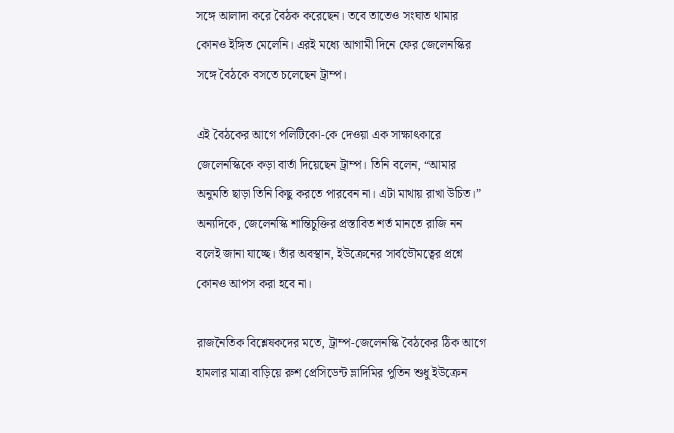সঙ্গে আলাদা করে বৈঠক করেছেন। তবে তাতেও সংঘাত থামার কোনও ইঙ্গিত মেলেনি। এরই মধ্যে আগামী দিনে ফের জেলেনস্কির সঙ্গে বৈঠকে বসতে চলেছেন ট্রাম্প।

এই বৈঠকের আগে পলিটিকো-কে দেওয়া এক সাক্ষাৎকারে জেলেনস্কিকে কড়া বার্তা দিয়েছেন ট্রাম্প। তিনি বলেন, “আমার অনুমতি ছাড়া তিনি কিছু করতে পারবেন না। এটা মাথায় রাখা উচিত।” অন্যদিকে, জেলেনস্কি শান্তিচুক্তির প্রস্তাবিত শর্ত মানতে রাজি নন বলেই জানা যাচ্ছে। তাঁর অবস্থান, ইউক্রেনের সার্বভৌমত্বের প্রশ্নে কোনও আপস করা হবে না।

রাজনৈতিক বিশ্লেষকদের মতে, ট্রাম্প-জেলেনস্কি বৈঠকের ঠিক আগে হামলার মাত্রা বাড়িয়ে রুশ প্রেসিডেন্ট ভ্লাদিমির পুতিন শুধু ইউক্রেন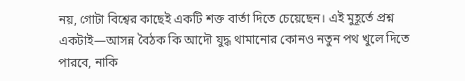নয়, গোটা বিশ্বের কাছেই একটি শক্ত বার্তা দিতে চেয়েছেন। এই মুহূর্তে প্রশ্ন একটাই—আসন্ন বৈঠক কি আদৌ যুদ্ধ থামানোর কোনও নতুন পথ খুলে দিতে পারবে, নাকি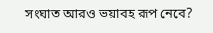সংঘাত আরও ভয়াবহ রূপ নেবে?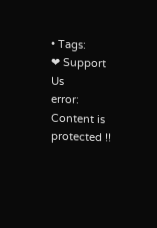• Tags:
❤ Support Us
error: Content is protected !!